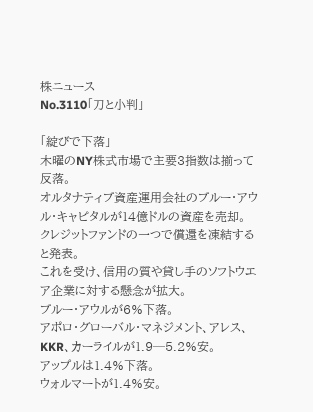株ニュース
No.3110「刀と小判」

「綻びで下落」
木曜のNY株式市場で主要3指数は揃って反落。
オルタナティブ資産運用会社のブルー・アウル・キャピタルが14億ドルの資産を売却。
クレジットファンドの一つで償還を凍結すると発表。
これを受け、信用の質や貸し手のソフトウエア企業に対する懸念が拡大。
ブルー・アウルが6%下落。
アポロ・グローバル・マネジメント、アレス、KKR、カーライルが1.9─5.2%安。
アップルは1.4%下落。
ウォルマートが1.4%安。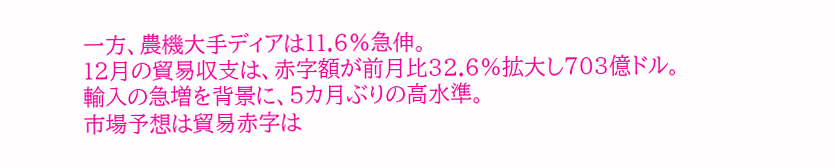一方、農機大手ディアは11.6%急伸。
12月の貿易収支は、赤字額が前月比32.6%拡大し703億ドル。
輸入の急増を背景に、5カ月ぶりの高水準。
市場予想は貿易赤字は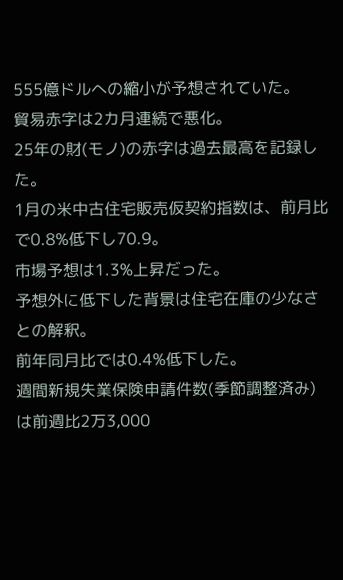555億ドルへの縮小が予想されていた。
貿易赤字は2カ月連続で悪化。
25年の財(モノ)の赤字は過去最高を記録した。
1月の米中古住宅販売仮契約指数は、前月比で0.8%低下し70.9。
市場予想は1.3%上昇だった。
予想外に低下した背景は住宅在庫の少なさとの解釈。
前年同月比では0.4%低下した。
週間新規失業保険申請件数(季節調整済み)は前週比2万3,000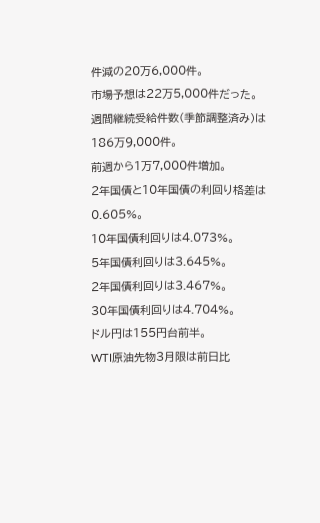件減の20万6,000件。
市場予想は22万5,000件だった。
週間継続受給件数(季節調整済み)は186万9,000件。
前週から1万7,000件増加。
2年国債と10年国債の利回り格差は0.605%。
10年国債利回りは4.073%。
5年国債利回りは3.645%。
2年国債利回りは3.467%。
30年国債利回りは4.704%。
ドル円は155円台前半。
WTI原油先物3月限は前日比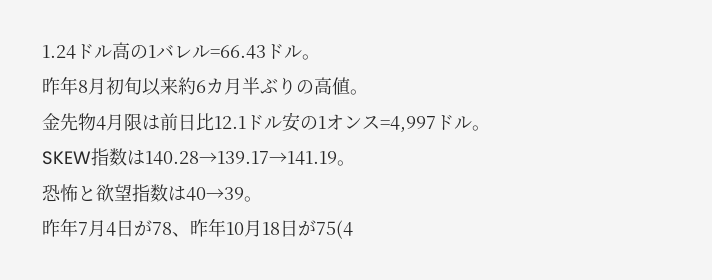1.24ドル高の1バレル=66.43ドル。
昨年8月初旬以来約6カ月半ぶりの高値。
金先物4月限は前日比12.1ドル安の1オンス=4,997ドル。
SKEW指数は140.28→139.17→141.19。
恐怖と欲望指数は40→39。
昨年7月4日が78、昨年10月18日が75(4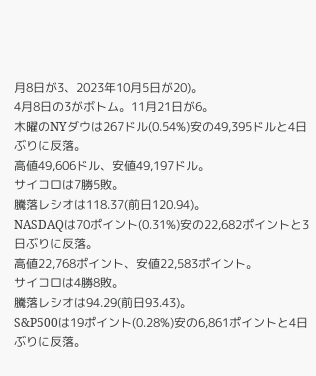月8日が3、2023年10月5日が20)。
4月8日の3がボトム。11月21日が6。
木曜のNYダウは267ドル(0.54%)安の49,395ドルと4日ぶりに反落。
高値49,606ドル、安値49,197ドル。
サイコロは7勝5敗。
騰落レシオは118.37(前日120.94)。
NASDAQは70ポイント(0.31%)安の22,682ポイントと3日ぶりに反落。
高値22,768ポイント、安値22,583ポイント。
サイコロは4勝8敗。
騰落レシオは94.29(前日93.43)。
S&P500は19ポイント(0.28%)安の6,861ポイントと4日ぶりに反落。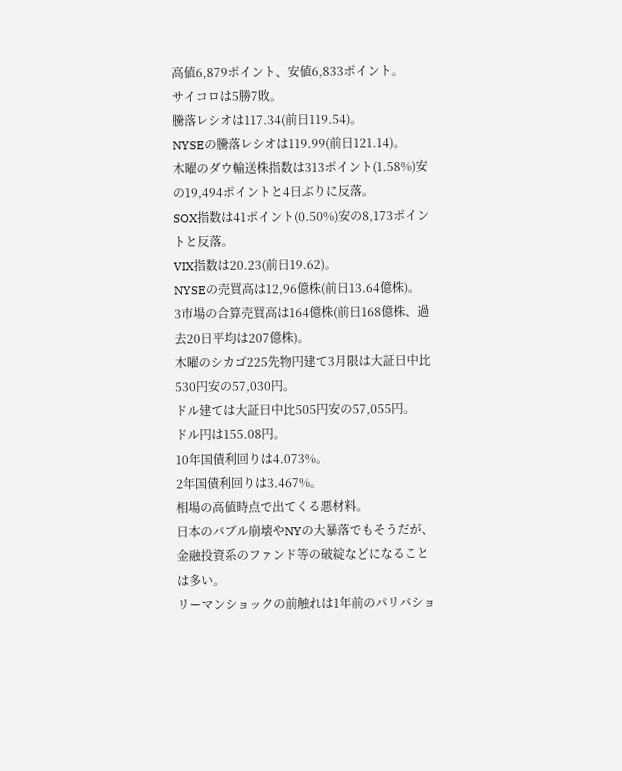高値6,879ポイント、安値6,833ポイント。
サイコロは5勝7敗。
騰落レシオは117.34(前日119.54)。
NYSEの騰落レシオは119.99(前日121.14)。
木曜のダウ輸送株指数は313ポイント(1.58%)安の19,494ポイントと4日ぶりに反落。
SOX指数は41ポイント(0.50%)安の8,173ポイントと反落。
VIX指数は20.23(前日19.62)。
NYSEの売買高は12,96億株(前日13.64億株)。
3市場の合算売買高は164億株(前日168億株、過去20日平均は207億株)。
木曜のシカゴ225先物円建て3月限は大証日中比530円安の57,030円。
ドル建ては大証日中比505円安の57,055円。
ドル円は155.08円。
10年国債利回りは4.073%。
2年国債利回りは3.467%。
相場の高値時点で出てくる悪材料。
日本のバブル崩壊やNYの大暴落でもそうだが、金融投資系のファンド等の破綻などになることは多い。
リーマンショックの前触れは1年前のパリバショ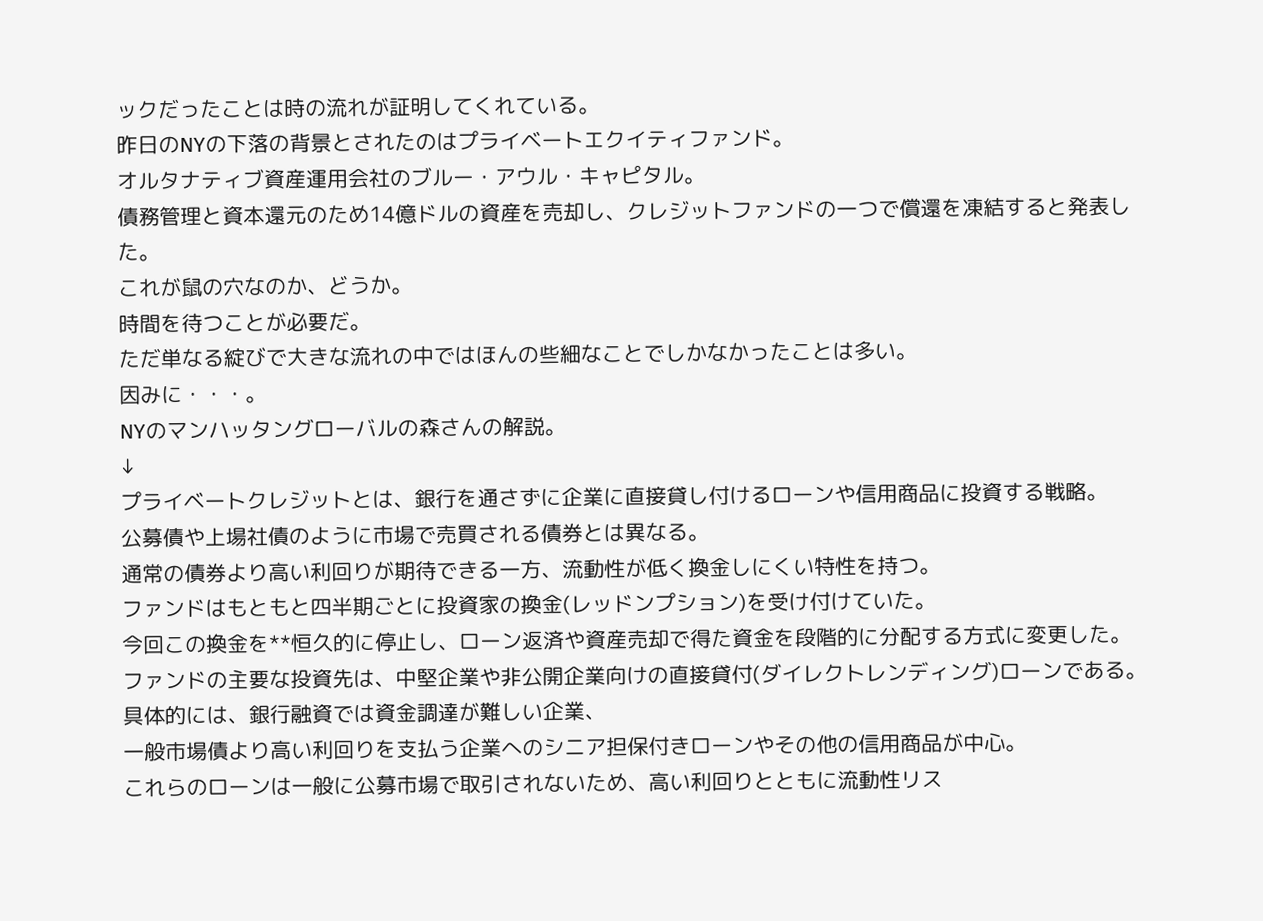ックだったことは時の流れが証明してくれている。
昨日のNYの下落の背景とされたのはプライベートエクイティファンド。
オルタナティブ資産運用会社のブルー・アウル・キャピタル。
債務管理と資本還元のため14億ドルの資産を売却し、クレジットファンドの一つで償還を凍結すると発表した。
これが鼠の穴なのか、どうか。
時間を待つことが必要だ。
ただ単なる綻びで大きな流れの中ではほんの些細なことでしかなかったことは多い。
因みに・・・。
NYのマンハッタングローバルの森さんの解説。
↓
プライベートクレジットとは、銀行を通さずに企業に直接貸し付けるローンや信用商品に投資する戦略。
公募債や上場社債のように市場で売買される債券とは異なる。
通常の債券より高い利回りが期待できる一方、流動性が低く換金しにくい特性を持つ。
ファンドはもともと四半期ごとに投資家の換金(レッドンプション)を受け付けていた。
今回この換金を**恒久的に停止し、ローン返済や資産売却で得た資金を段階的に分配する方式に変更した。
ファンドの主要な投資先は、中堅企業や非公開企業向けの直接貸付(ダイレクトレンディング)ローンである。
具体的には、銀行融資では資金調達が難しい企業、
一般市場債より高い利回りを支払う企業へのシニア担保付きローンやその他の信用商品が中心。
これらのローンは一般に公募市場で取引されないため、高い利回りとともに流動性リス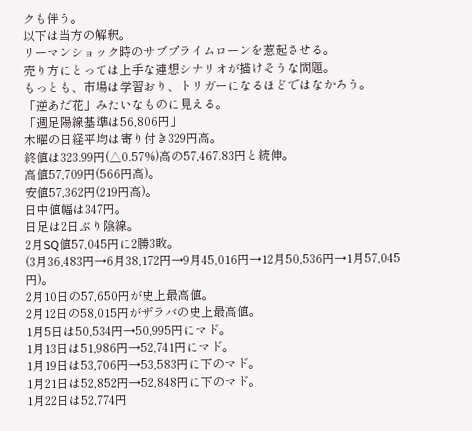クも伴う。
以下は当方の解釈。
リーマンショック時のサブプライムローンを惹起させる。
売り方にとっては上手な連想シナリオが描けそうな問題。
もっとも、市場は学習おり、トリガーになるほどではなかろう。
「逆あだ花」みたいなものに見える。
「週足陽線基準は56,806円」
木曜の日経平均は寄り付き329円高。
終値は323.99円(△0.57%)高の57,467.83円と続伸。
高値57,709円(566円高)。
安値57,362円(219円高)。
日中値幅は347円。
日足は2日ぶり陰線。
2月SQ値57,045円に2勝3敗。
(3月36,483円→6月38,172円→9月45,016円→12月50,536円→1月57,045円)。
2月10日の57,650円が史上最高値。
2月12日の58,015円がザラバの史上最高値。
1月5日は50,534円→50,995円にマド。
1月13日は51,986円→52,741円にマド。
1月19日は53,706円→53,583円に下のマド。
1月21日は52,852円→52,848円に下のマド。
1月22日は52,774円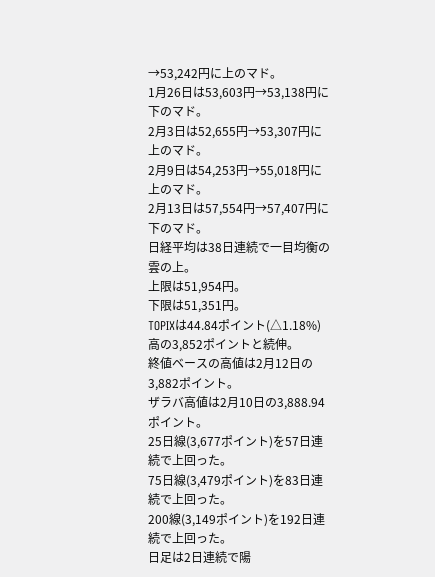→53,242円に上のマド。
1月26日は53,603円→53,138円に下のマド。
2月3日は52,655円→53,307円に上のマド。
2月9日は54,253円→55,018円に上のマド。
2月13日は57,554円→57,407円に下のマド。
日経平均は38日連続で一目均衡の雲の上。
上限は51,954円。
下限は51,351円。
TOPIXは44.84ポイント(△1.18%)高の3,852ポイントと続伸。
終値ベースの高値は2月12日の3,882ポイント。
ザラバ高値は2月10日の3,888.94ポイント。
25日線(3,677ポイント)を57日連続で上回った。
75日線(3,479ポイント)を83日連続で上回った。
200線(3,149ポイント)を192日連続で上回った。
日足は2日連続で陽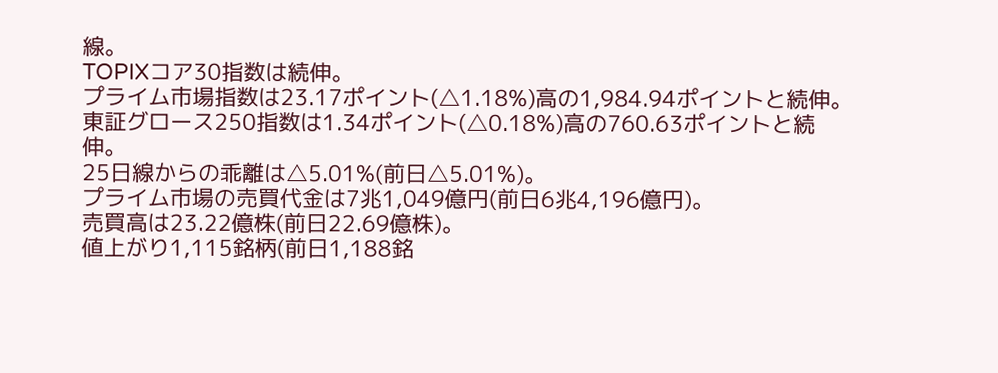線。
TOPIXコア30指数は続伸。
プライム市場指数は23.17ポイント(△1.18%)高の1,984.94ポイントと続伸。
東証グロース250指数は1.34ポイント(△0.18%)高の760.63ポイントと続伸。
25日線からの乖離は△5.01%(前日△5.01%)。
プライム市場の売買代金は7兆1,049億円(前日6兆4,196億円)。
売買高は23.22億株(前日22.69億株)。
値上がり1,115銘柄(前日1,188銘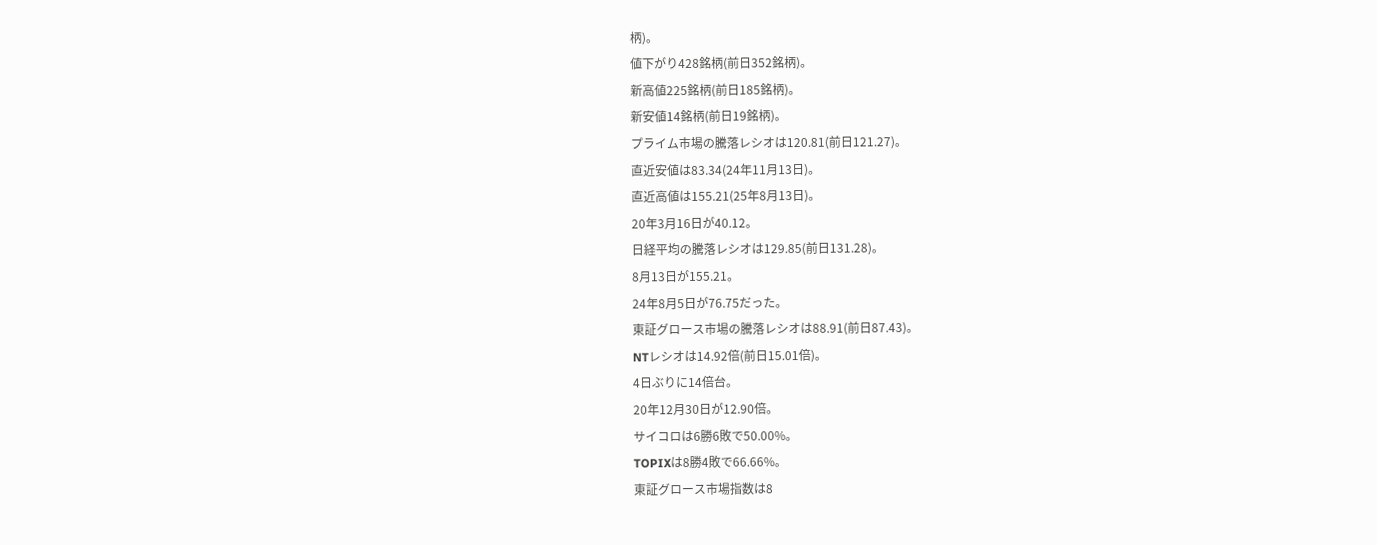柄)。
値下がり428銘柄(前日352銘柄)。
新高値225銘柄(前日185銘柄)。
新安値14銘柄(前日19銘柄)。
プライム市場の騰落レシオは120.81(前日121.27)。
直近安値は83.34(24年11月13日)。
直近高値は155.21(25年8月13日)。
20年3月16日が40.12。
日経平均の騰落レシオは129.85(前日131.28)。
8月13日が155.21。
24年8月5日が76.75だった。
東証グロース市場の騰落レシオは88.91(前日87.43)。
NTレシオは14.92倍(前日15.01倍)。
4日ぶりに14倍台。
20年12月30日が12.90倍。
サイコロは6勝6敗で50.00%。
TOPIXは8勝4敗で66.66%。
東証グロース市場指数は8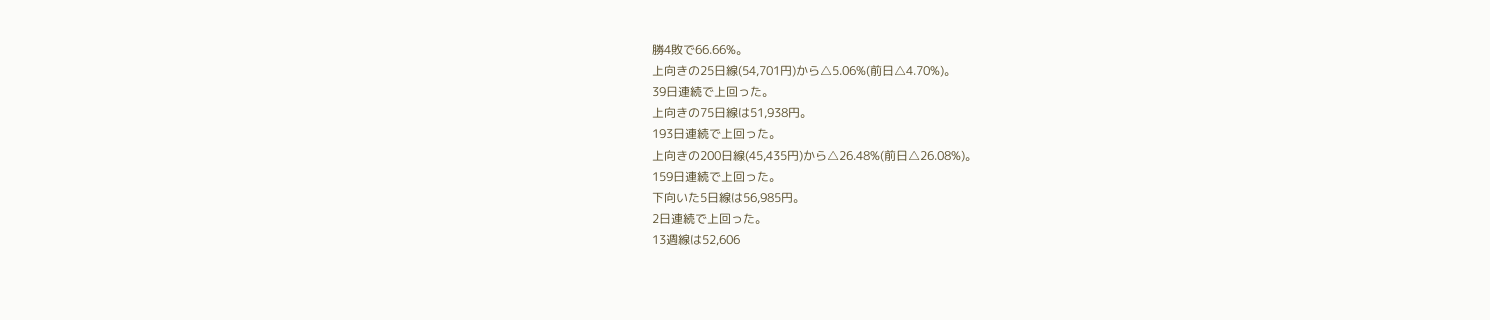勝4敗で66.66%。
上向きの25日線(54,701円)から△5.06%(前日△4.70%)。
39日連続で上回った。
上向きの75日線は51,938円。
193日連続で上回った。
上向きの200日線(45,435円)から△26.48%(前日△26.08%)。
159日連続で上回った。
下向いた5日線は56,985円。
2日連続で上回った。
13週線は52,606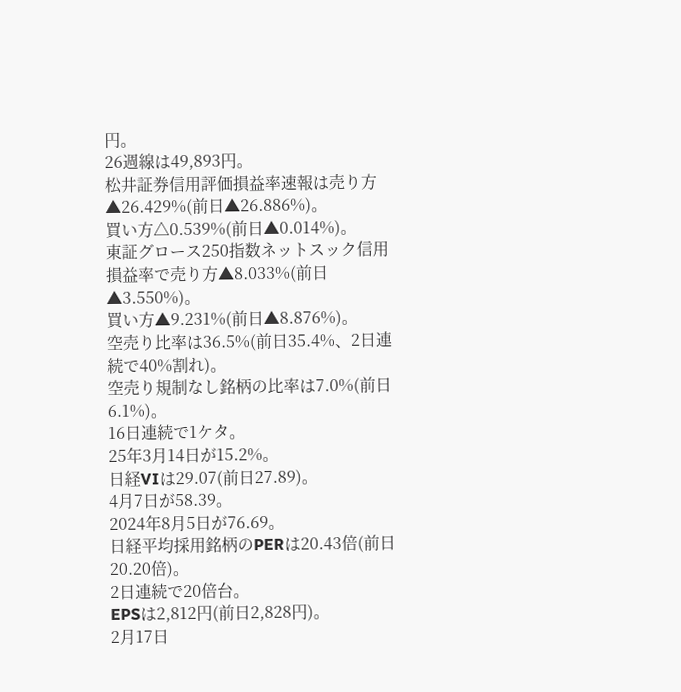円。
26週線は49,893円。
松井証券信用評価損益率速報は売り方▲26.429%(前日▲26.886%)。
買い方△0.539%(前日▲0.014%)。
東証グロース250指数ネットスック信用損益率で売り方▲8.033%(前日▲3.550%)。
買い方▲9.231%(前日▲8.876%)。
空売り比率は36.5%(前日35.4%、2日連続で40%割れ)。
空売り規制なし銘柄の比率は7.0%(前日6.1%)。
16日連続で1ケタ。
25年3月14日が15.2%。
日経VIは29.07(前日27.89)。
4月7日が58.39。
2024年8月5日が76.69。
日経平均採用銘柄のPERは20.43倍(前日20.20倍)。
2日連続で20倍台。
EPSは2,812円(前日2,828円)。
2月17日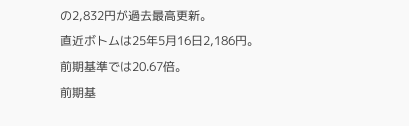の2,832円が過去最高更新。
直近ボトムは25年5月16日2,186円。
前期基準では20.67倍。
前期基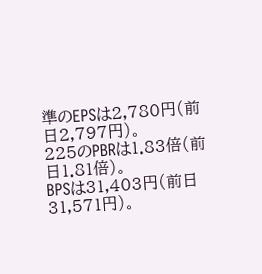準のEPSは2,780円(前日2,797円)。
225のPBRは1.83倍(前日1.81倍)。
BPSは31,403円(前日31,571円)。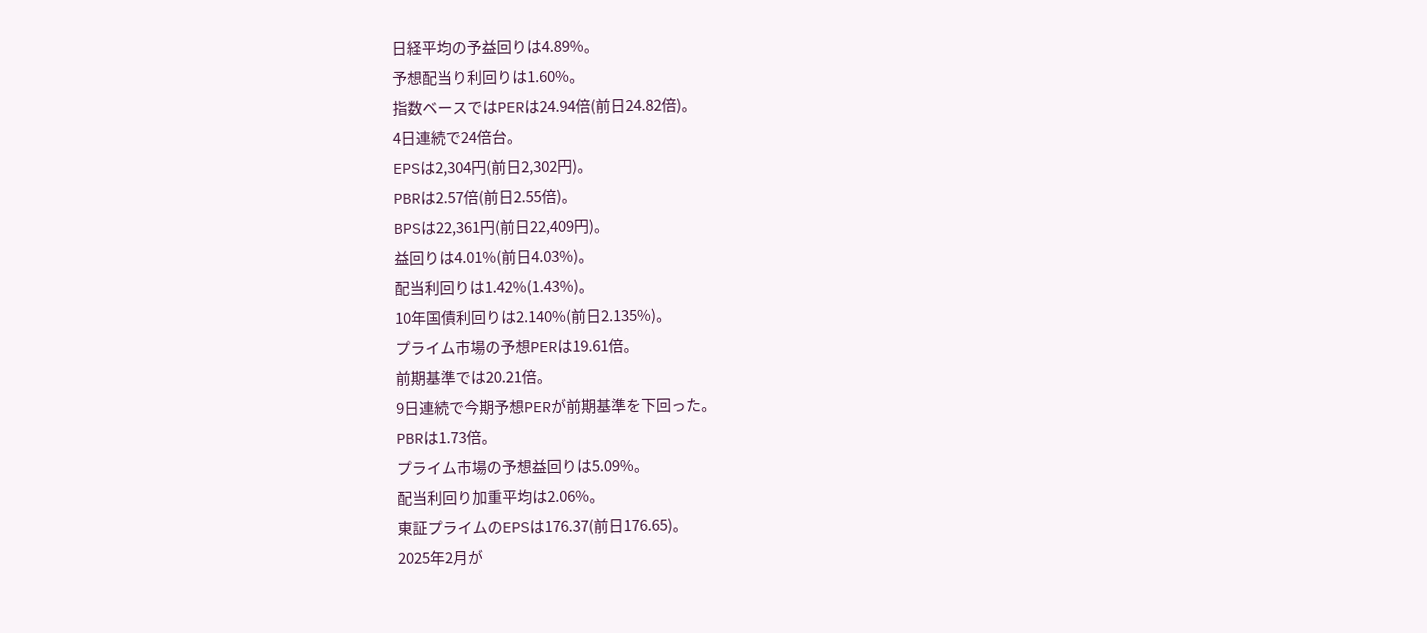日経平均の予益回りは4.89%。
予想配当り利回りは1.60%。
指数ベースではPERは24.94倍(前日24.82倍)。
4日連続で24倍台。
EPSは2,304円(前日2,302円)。
PBRは2.57倍(前日2.55倍)。
BPSは22,361円(前日22,409円)。
益回りは4.01%(前日4.03%)。
配当利回りは1.42%(1.43%)。
10年国債利回りは2.140%(前日2.135%)。
プライム市場の予想PERは19.61倍。
前期基準では20.21倍。
9日連続で今期予想PERが前期基準を下回った。
PBRは1.73倍。
プライム市場の予想益回りは5.09%。
配当利回り加重平均は2.06%。
東証プライムのEPSは176.37(前日176.65)。
2025年2月が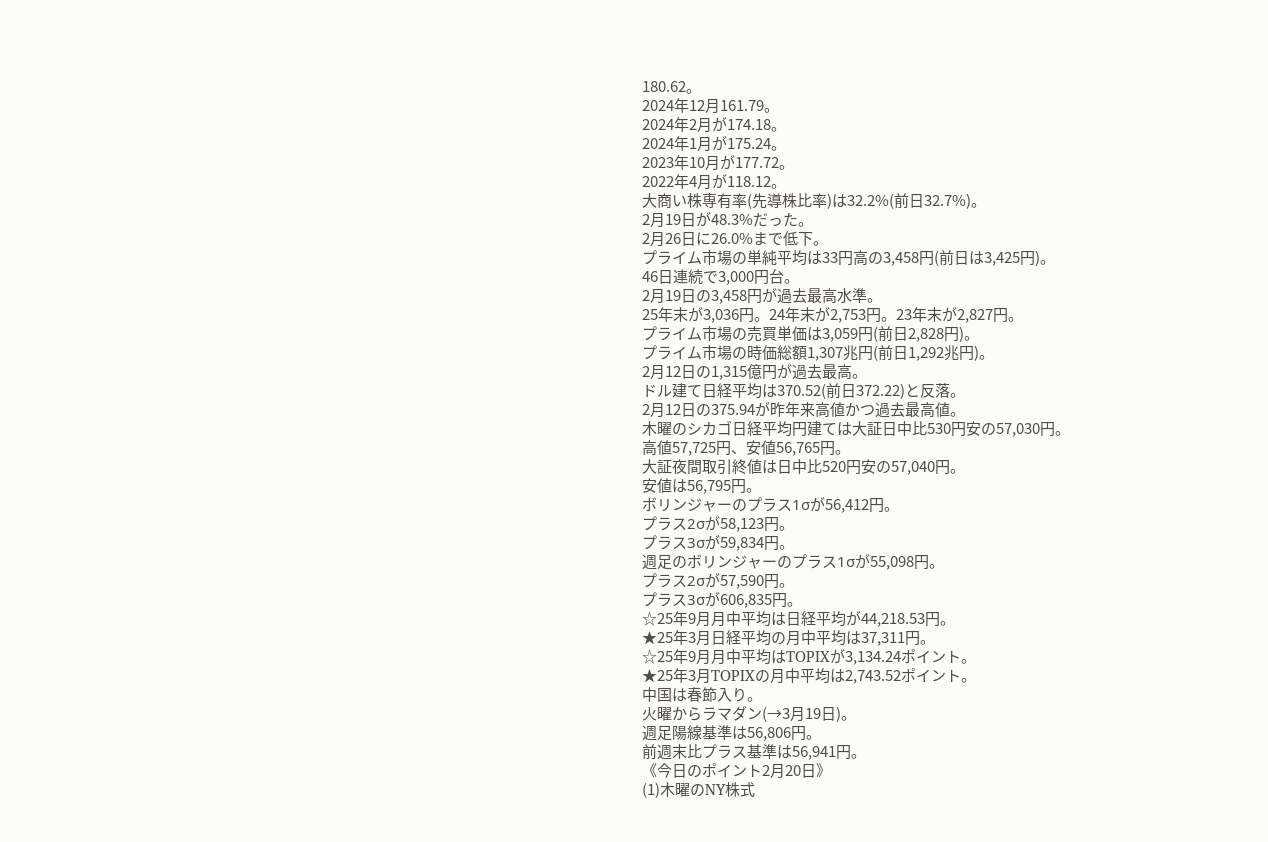180.62。
2024年12月161.79。
2024年2月が174.18。
2024年1月が175.24。
2023年10月が177.72。
2022年4月が118.12。
大商い株専有率(先導株比率)は32.2%(前日32.7%)。
2月19日が48.3%だった。
2月26日に26.0%まで低下。
プライム市場の単純平均は33円高の3,458円(前日は3,425円)。
46日連続で3,000円台。
2月19日の3,458円が過去最高水準。
25年末が3,036円。24年末が2,753円。23年末が2,827円。
プライム市場の売買単価は3,059円(前日2,828円)。
プライム市場の時価総額1,307兆円(前日1,292兆円)。
2月12日の1,315億円が過去最高。
ドル建て日経平均は370.52(前日372.22)と反落。
2月12日の375.94が昨年来高値かつ過去最高値。
木曜のシカゴ日経平均円建ては大証日中比530円安の57,030円。
高値57,725円、安値56,765円。
大証夜間取引終値は日中比520円安の57,040円。
安値は56,795円。
ボリンジャーのプラス1σが56,412円。
プラス2σが58,123円。
プラス3σが59,834円。
週足のボリンジャーのプラス1σが55,098円。
プラス2σが57,590円。
プラス3σが606,835円。
☆25年9月月中平均は日経平均が44,218.53円。
★25年3月日経平均の月中平均は37,311円。
☆25年9月月中平均はTOPIXが3,134.24ポイント。
★25年3月TOPIXの月中平均は2,743.52ポイント。
中国は春節入り。
火曜からラマダン(→3月19日)。
週足陽線基準は56,806円。
前週末比プラス基準は56,941円。
《今日のポイント2月20日》
(1)木曜のNY株式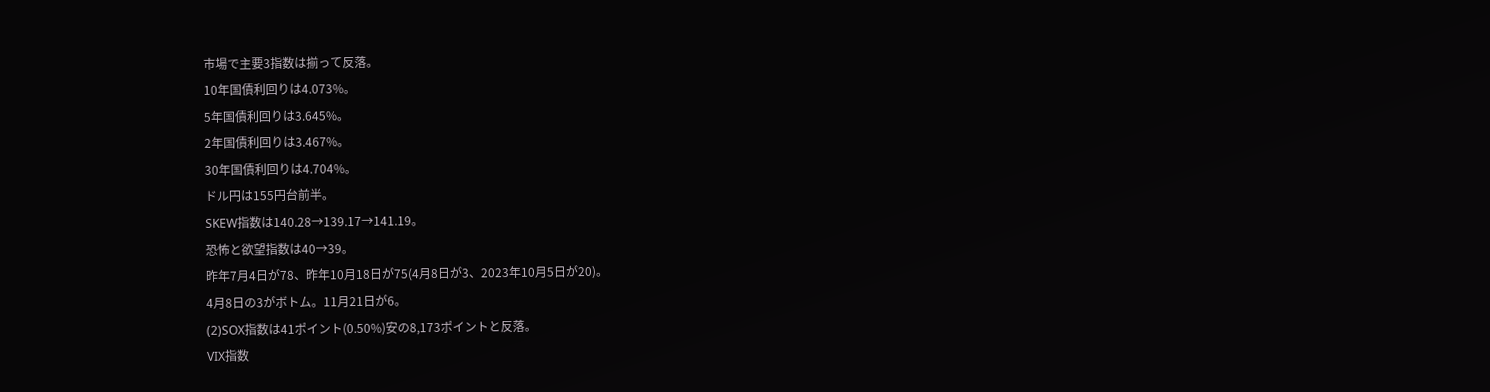市場で主要3指数は揃って反落。
10年国債利回りは4.073%。
5年国債利回りは3.645%。
2年国債利回りは3.467%。
30年国債利回りは4.704%。
ドル円は155円台前半。
SKEW指数は140.28→139.17→141.19。
恐怖と欲望指数は40→39。
昨年7月4日が78、昨年10月18日が75(4月8日が3、2023年10月5日が20)。
4月8日の3がボトム。11月21日が6。
(2)SOX指数は41ポイント(0.50%)安の8,173ポイントと反落。
VIX指数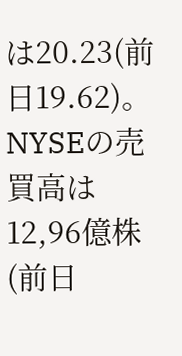は20.23(前日19.62)。
NYSEの売買高は12,96億株(前日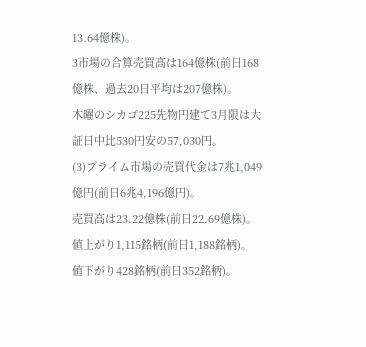13.64億株)。
3市場の合算売買高は164億株(前日168億株、過去20日平均は207億株)。
木曜のシカゴ225先物円建て3月限は大証日中比530円安の57,030円。
(3)プライム市場の売買代金は7兆1,049億円(前日6兆4,196億円)。
売買高は23.22億株(前日22.69億株)。
値上がり1,115銘柄(前日1,188銘柄)。
値下がり428銘柄(前日352銘柄)。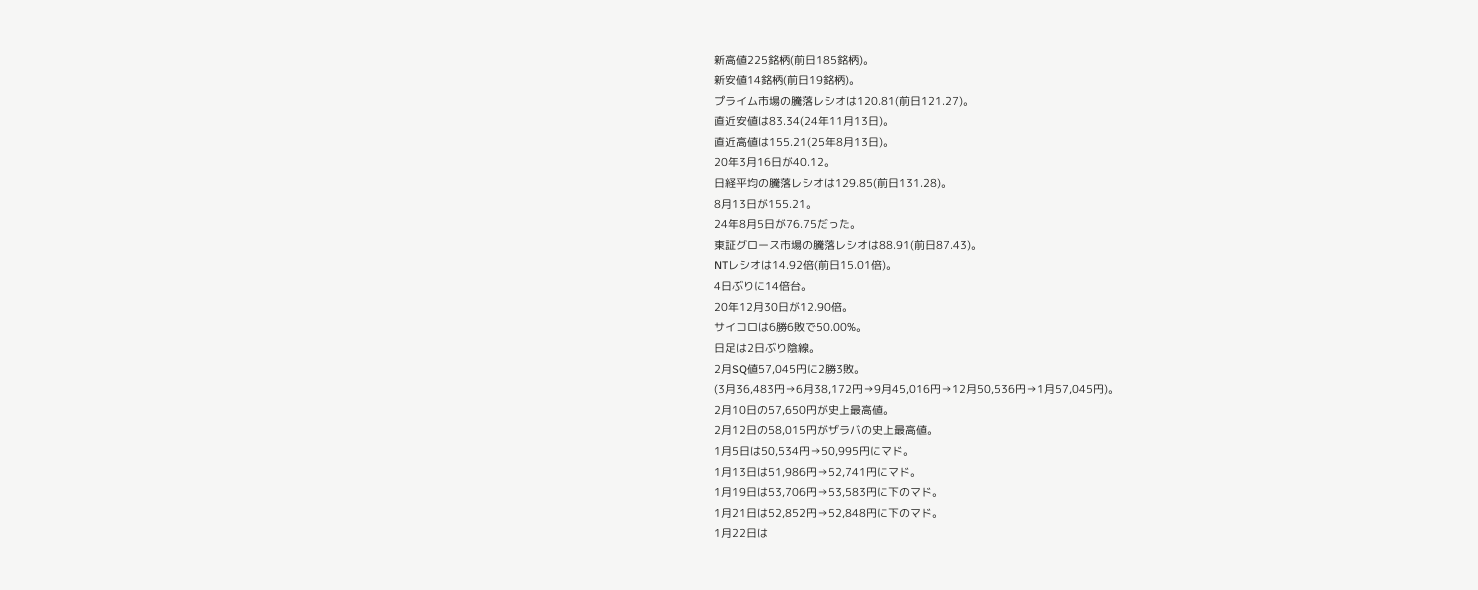新高値225銘柄(前日185銘柄)。
新安値14銘柄(前日19銘柄)。
プライム市場の騰落レシオは120.81(前日121.27)。
直近安値は83.34(24年11月13日)。
直近高値は155.21(25年8月13日)。
20年3月16日が40.12。
日経平均の騰落レシオは129.85(前日131.28)。
8月13日が155.21。
24年8月5日が76.75だった。
東証グロース市場の騰落レシオは88.91(前日87.43)。
NTレシオは14.92倍(前日15.01倍)。
4日ぶりに14倍台。
20年12月30日が12.90倍。
サイコロは6勝6敗で50.00%。
日足は2日ぶり陰線。
2月SQ値57,045円に2勝3敗。
(3月36,483円→6月38,172円→9月45,016円→12月50,536円→1月57,045円)。
2月10日の57,650円が史上最高値。
2月12日の58,015円がザラバの史上最高値。
1月5日は50,534円→50,995円にマド。
1月13日は51,986円→52,741円にマド。
1月19日は53,706円→53,583円に下のマド。
1月21日は52,852円→52,848円に下のマド。
1月22日は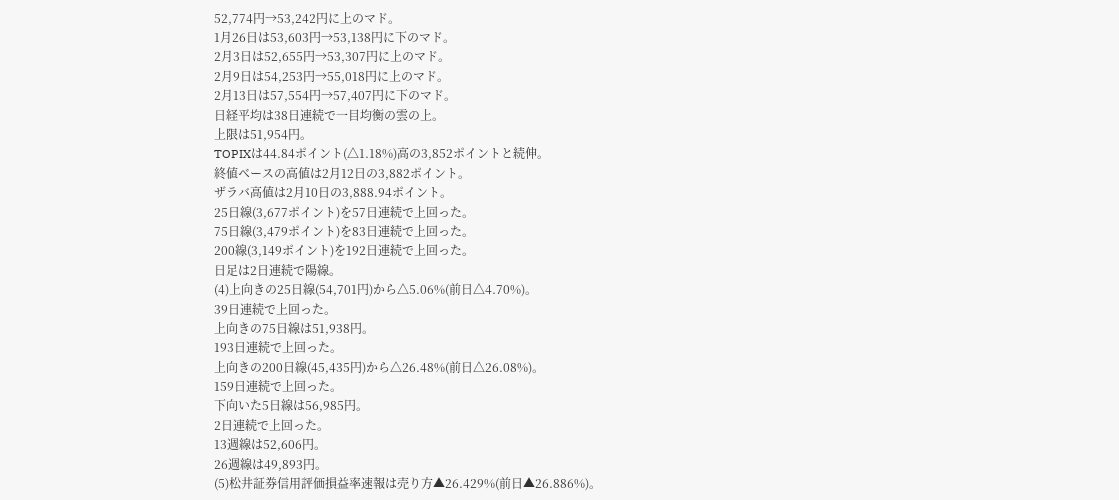52,774円→53,242円に上のマド。
1月26日は53,603円→53,138円に下のマド。
2月3日は52,655円→53,307円に上のマド。
2月9日は54,253円→55,018円に上のマド。
2月13日は57,554円→57,407円に下のマド。
日経平均は38日連続で一目均衡の雲の上。
上限は51,954円。
TOPIXは44.84ポイント(△1.18%)高の3,852ポイントと続伸。
終値ベースの高値は2月12日の3,882ポイント。
ザラバ高値は2月10日の3,888.94ポイント。
25日線(3,677ポイント)を57日連続で上回った。
75日線(3,479ポイント)を83日連続で上回った。
200線(3,149ポイント)を192日連続で上回った。
日足は2日連続で陽線。
(4)上向きの25日線(54,701円)から△5.06%(前日△4.70%)。
39日連続で上回った。
上向きの75日線は51,938円。
193日連続で上回った。
上向きの200日線(45,435円)から△26.48%(前日△26.08%)。
159日連続で上回った。
下向いた5日線は56,985円。
2日連続で上回った。
13週線は52,606円。
26週線は49,893円。
(5)松井証券信用評価損益率速報は売り方▲26.429%(前日▲26.886%)。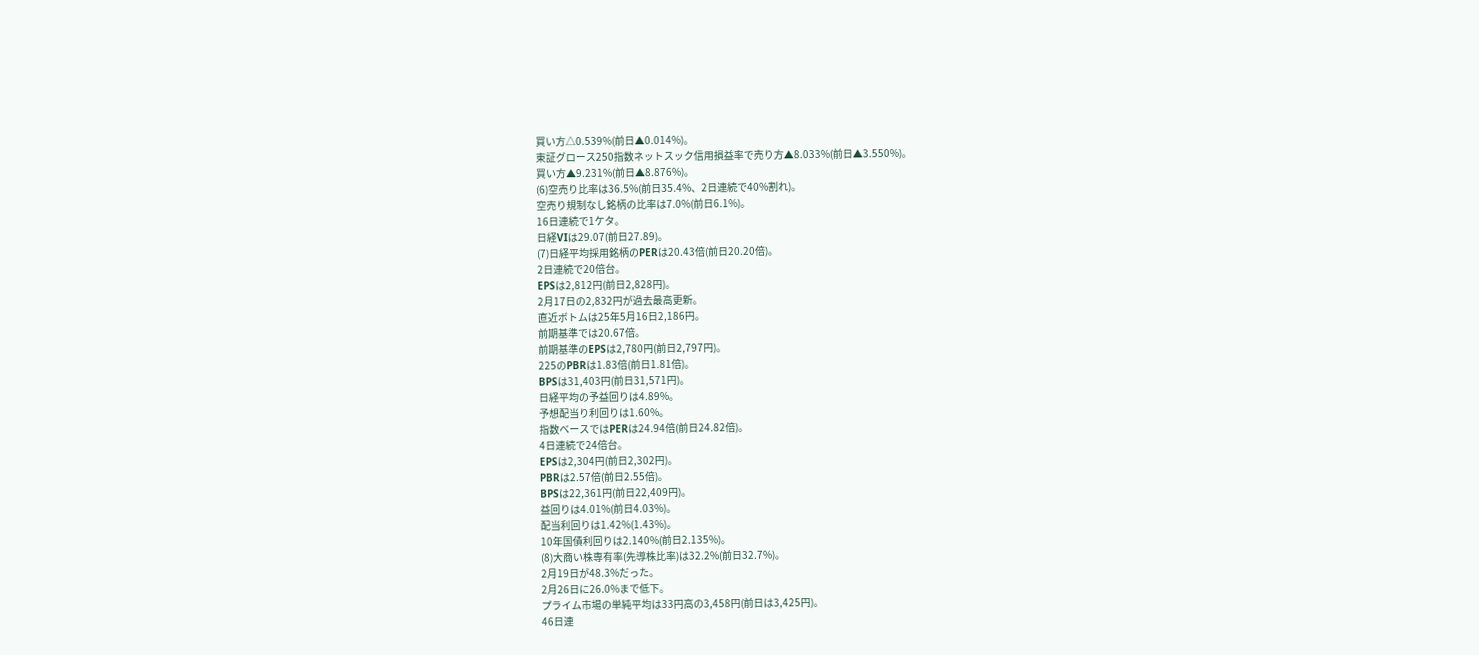買い方△0.539%(前日▲0.014%)。
東証グロース250指数ネットスック信用損益率で売り方▲8.033%(前日▲3.550%)。
買い方▲9.231%(前日▲8.876%)。
(6)空売り比率は36.5%(前日35.4%、2日連続で40%割れ)。
空売り規制なし銘柄の比率は7.0%(前日6.1%)。
16日連続で1ケタ。
日経VIは29.07(前日27.89)。
(7)日経平均採用銘柄のPERは20.43倍(前日20.20倍)。
2日連続で20倍台。
EPSは2,812円(前日2,828円)。
2月17日の2,832円が過去最高更新。
直近ボトムは25年5月16日2,186円。
前期基準では20.67倍。
前期基準のEPSは2,780円(前日2,797円)。
225のPBRは1.83倍(前日1.81倍)。
BPSは31,403円(前日31,571円)。
日経平均の予益回りは4.89%。
予想配当り利回りは1.60%。
指数ベースではPERは24.94倍(前日24.82倍)。
4日連続で24倍台。
EPSは2,304円(前日2,302円)。
PBRは2.57倍(前日2.55倍)。
BPSは22,361円(前日22,409円)。
益回りは4.01%(前日4.03%)。
配当利回りは1.42%(1.43%)。
10年国債利回りは2.140%(前日2.135%)。
(8)大商い株専有率(先導株比率)は32.2%(前日32.7%)。
2月19日が48.3%だった。
2月26日に26.0%まで低下。
プライム市場の単純平均は33円高の3,458円(前日は3,425円)。
46日連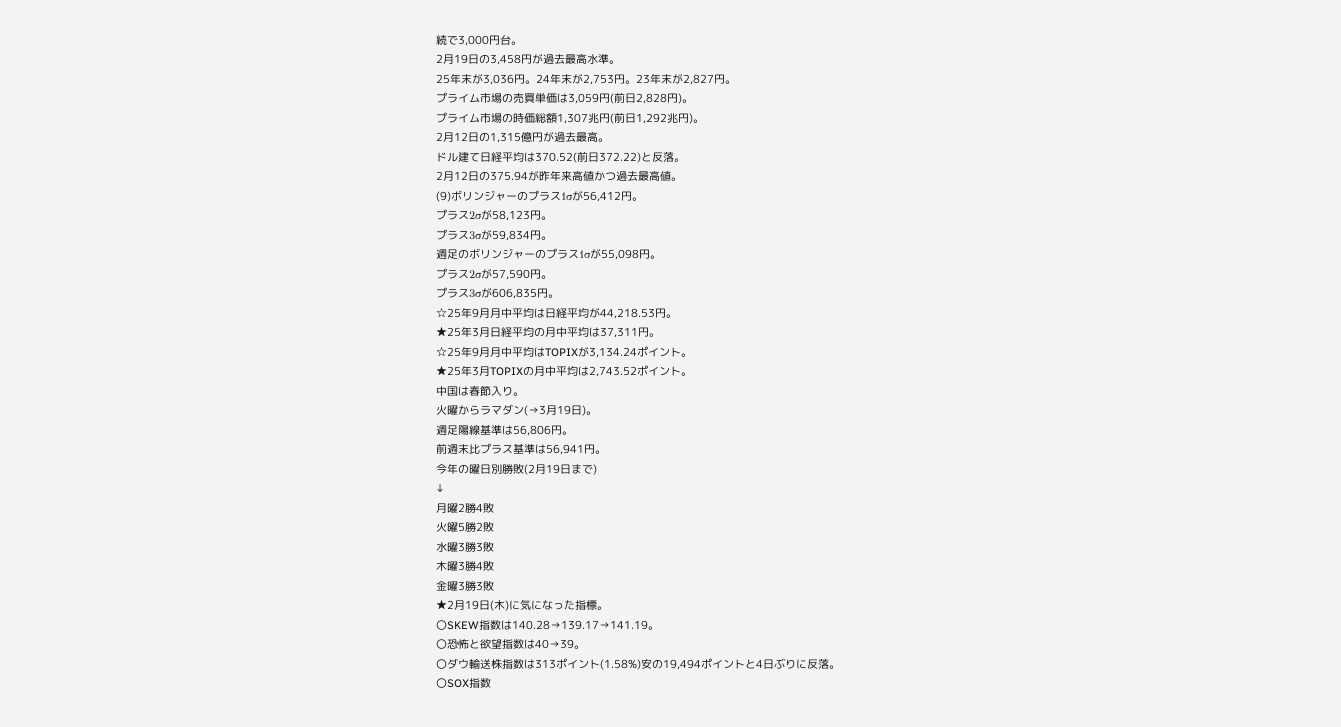続で3,000円台。
2月19日の3,458円が過去最高水準。
25年末が3,036円。24年末が2,753円。23年末が2,827円。
プライム市場の売買単価は3,059円(前日2,828円)。
プライム市場の時価総額1,307兆円(前日1,292兆円)。
2月12日の1,315億円が過去最高。
ドル建て日経平均は370.52(前日372.22)と反落。
2月12日の375.94が昨年来高値かつ過去最高値。
(9)ボリンジャーのプラス1σが56,412円。
プラス2σが58,123円。
プラス3σが59,834円。
週足のボリンジャーのプラス1σが55,098円。
プラス2σが57,590円。
プラス3σが606,835円。
☆25年9月月中平均は日経平均が44,218.53円。
★25年3月日経平均の月中平均は37,311円。
☆25年9月月中平均はTOPIXが3,134.24ポイント。
★25年3月TOPIXの月中平均は2,743.52ポイント。
中国は春節入り。
火曜からラマダン(→3月19日)。
週足陽線基準は56,806円。
前週末比プラス基準は56,941円。
今年の曜日別勝敗(2月19日まで)
↓
月曜2勝4敗
火曜5勝2敗
水曜3勝3敗
木曜3勝4敗
金曜3勝3敗
★2月19日(木)に気になった指標。
〇SKEW指数は140.28→139.17→141.19。
〇恐怖と欲望指数は40→39。
〇ダウ輸送株指数は313ポイント(1.58%)安の19,494ポイントと4日ぶりに反落。
〇SOX指数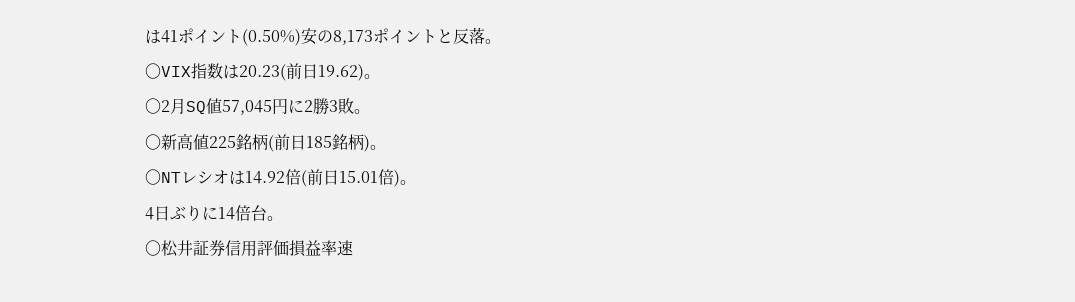は41ポイント(0.50%)安の8,173ポイントと反落。
〇VIX指数は20.23(前日19.62)。
〇2月SQ値57,045円に2勝3敗。
〇新高値225銘柄(前日185銘柄)。
〇NTレシオは14.92倍(前日15.01倍)。
4日ぶりに14倍台。
〇松井証券信用評価損益率速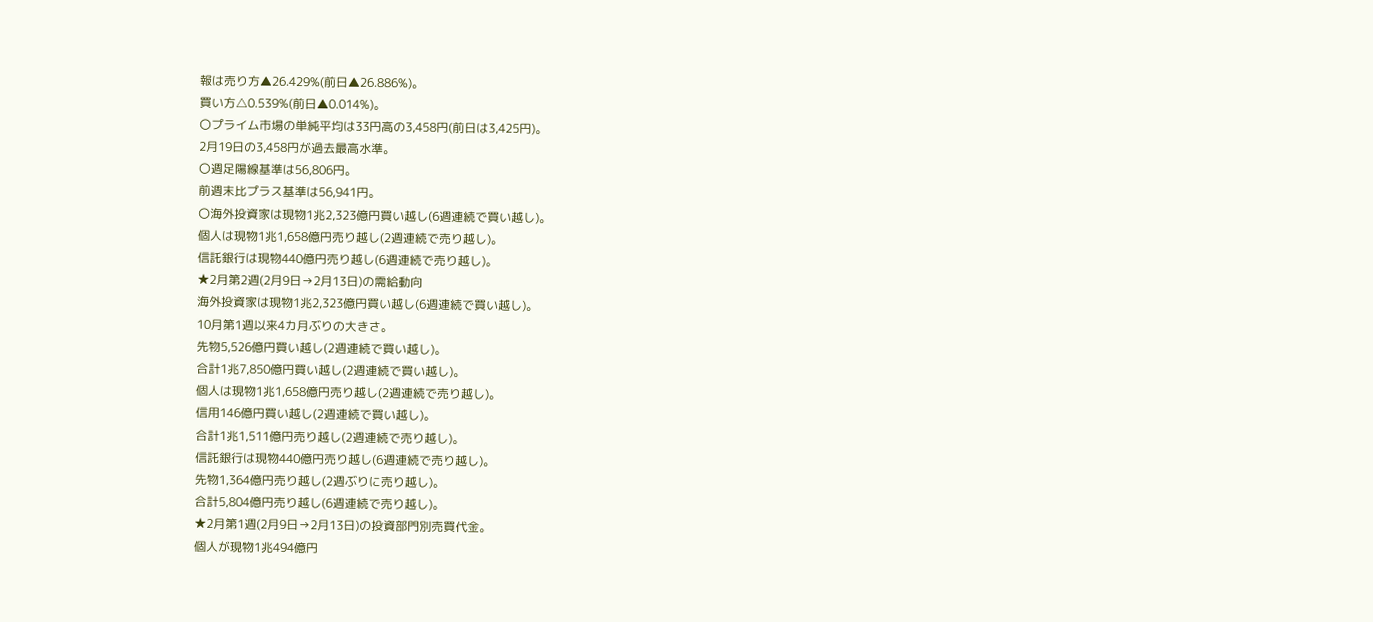報は売り方▲26.429%(前日▲26.886%)。
買い方△0.539%(前日▲0.014%)。
〇プライム市場の単純平均は33円高の3,458円(前日は3,425円)。
2月19日の3,458円が過去最高水準。
〇週足陽線基準は56,806円。
前週末比プラス基準は56,941円。
〇海外投資家は現物1兆2,323億円買い越し(6週連続で買い越し)。
個人は現物1兆1,658億円売り越し(2週連続で売り越し)。
信託銀行は現物440億円売り越し(6週連続で売り越し)。
★2月第2週(2月9日→2月13日)の需給動向
海外投資家は現物1兆2,323億円買い越し(6週連続で買い越し)。
10月第1週以来4カ月ぶりの大きさ。
先物5,526億円買い越し(2週連続で買い越し)。
合計1兆7,850億円買い越し(2週連続で買い越し)。
個人は現物1兆1,658億円売り越し(2週連続で売り越し)。
信用146億円買い越し(2週連続で買い越し)。
合計1兆1,511億円売り越し(2週連続で売り越し)。
信託銀行は現物440億円売り越し(6週連続で売り越し)。
先物1,364億円売り越し(2週ぶりに売り越し)。
合計5,804億円売り越し(6週連続で売り越し)。
★2月第1週(2月9日→2月13日)の投資部門別売買代金。
個人が現物1兆494億円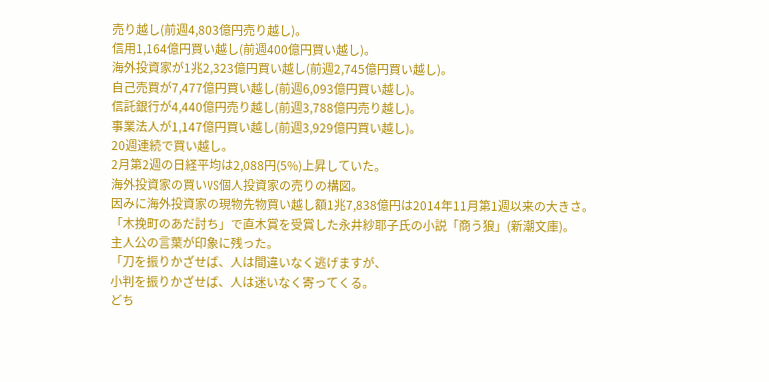売り越し(前週4,803億円売り越し)。
信用1,164億円買い越し(前週400億円買い越し)。
海外投資家が1兆2,323億円買い越し(前週2,745億円買い越し)。
自己売買が7,477億円買い越し(前週6,093億円買い越し)。
信託銀行が4,440億円売り越し(前週3,788億円売り越し)。
事業法人が1,147億円買い越し(前週3,929億円買い越し)。
20週連続で買い越し。
2月第2週の日経平均は2,088円(5%)上昇していた。
海外投資家の買いVS個人投資家の売りの構図。
因みに海外投資家の現物先物買い越し額1兆7,838億円は2014年11月第1週以来の大きさ。
「木挽町のあだ討ち」で直木賞を受賞した永井紗耶子氏の小説「商う狼」(新潮文庫)。
主人公の言葉が印象に残った。
「刀を振りかざせば、人は間違いなく逃げますが、
小判を振りかざせば、人は迷いなく寄ってくる。
どち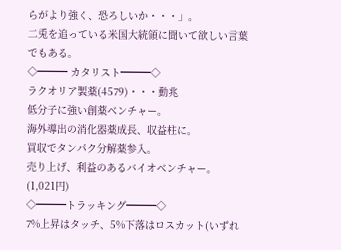らがより強く、恐ろしいか・・・」。
二兎を追っている米国大統領に聞いて欲しい言葉でもある。
◇━━━ カタリスト━━━◇
ラクオリア製薬(4579)・・・動兆
低分子に強い創薬ベンチャー。
海外導出の消化器薬成長、収益柱に。
買収でタンパク分解薬参入。
売り上げ、利益のあるバイオベンチャー。
(1,021円)
◇━━━トラッキング━━━◇
7%上昇はタッチ、5%下落はロスカット(いずれ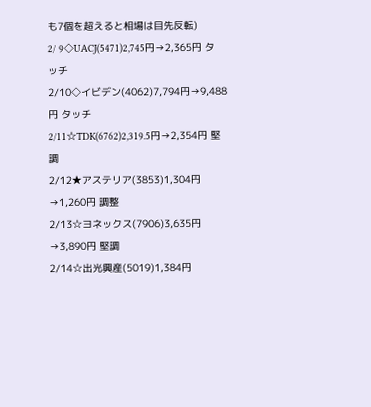も7個を超えると相場は目先反転)
2/ 9◇UACJ(5471)2,745円→2,365円 タッチ
2/10◇イビデン(4062)7,794円→9,488円 タッチ
2/11☆TDK(6762)2,319.5円→2,354円 堅調
2/12★アステリア(3853)1,304円→1,260円 調整
2/13☆ヨネックス(7906)3,635円→3,890円 堅調
2/14☆出光興産(5019)1,384円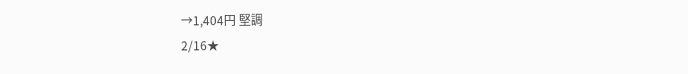→1,404円 堅調
2/16★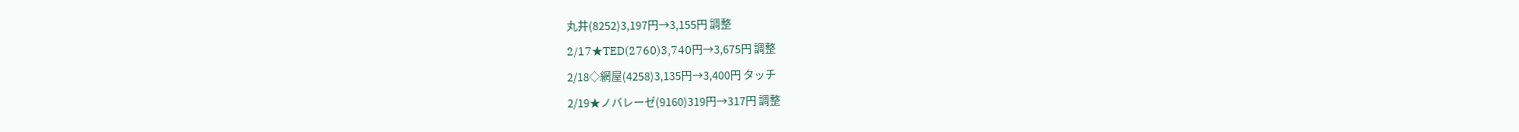丸井(8252)3,197円→3,155円 調整
2/17★TED(2760)3,740円→3,675円 調整
2/18◇網屋(4258)3,135円→3,400円 タッチ
2/19★ノバレーゼ(9160)319円→317円 調整